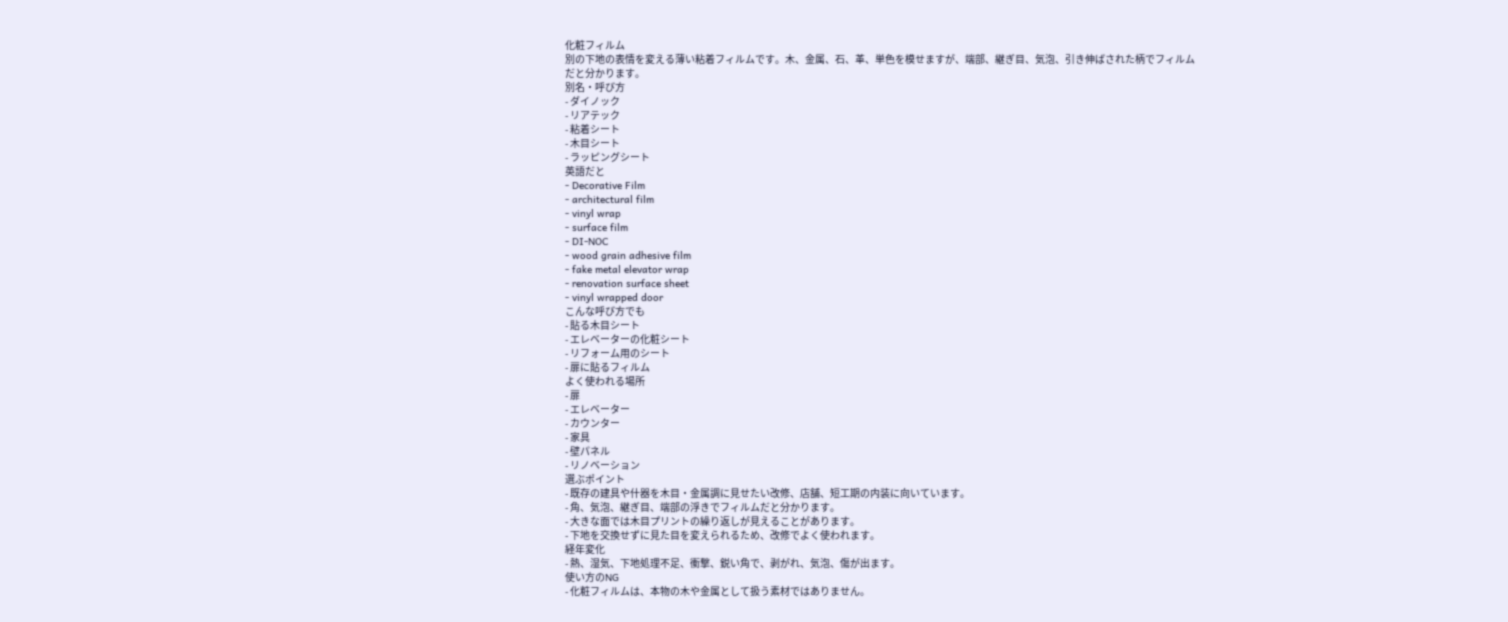化粧フィルム
別の下地の表情を変える薄い粘着フィルムです。木、金属、石、革、単色を模せますが、端部、継ぎ目、気泡、引き伸ばされた柄でフィルムだと分かります。
別名・呼び方
- ダイノック
- リアテック
- 粘着シート
- 木目シート
- ラッピングシート
英語だと
- Decorative Film
- architectural film
- vinyl wrap
- surface film
- DI-NOC
- wood grain adhesive film
- fake metal elevator wrap
- renovation surface sheet
- vinyl wrapped door
こんな呼び方でも
- 貼る木目シート
- エレベーターの化粧シート
- リフォーム用のシート
- 扉に貼るフィルム
よく使われる場所
- 扉
- エレベーター
- カウンター
- 家具
- 壁パネル
- リノベーション
選ぶポイント
- 既存の建具や什器を木目・金属調に見せたい改修、店舗、短工期の内装に向いています。
- 角、気泡、継ぎ目、端部の浮きでフィルムだと分かります。
- 大きな面では木目プリントの繰り返しが見えることがあります。
- 下地を交換せずに見た目を変えられるため、改修でよく使われます。
経年変化
- 熱、湿気、下地処理不足、衝撃、鋭い角で、剥がれ、気泡、傷が出ます。
使い方のNG
- 化粧フィルムは、本物の木や金属として扱う素材ではありません。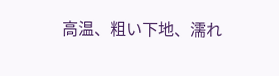高温、粗い下地、濡れ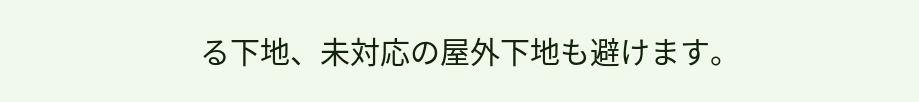る下地、未対応の屋外下地も避けます。